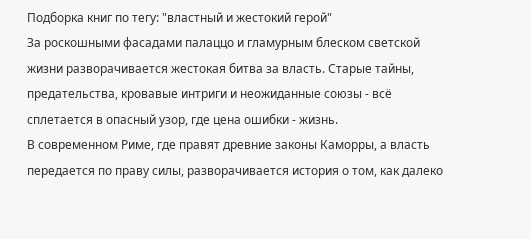Подборка книг по тегу: "властный и жестокий герой"
За роскошными фасадами палаццо и гламурным блеском светской жизни разворачивается жестокая битва за власть. Старые тайны, предательства, кровавые интриги и неожиданные союзы - всё сплетается в опасный узор, где цена ошибки - жизнь.
В современном Риме, где правят древние законы Каморры, а власть передается по праву силы, разворачивается история о том, как далеко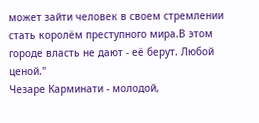может зайти человек в своем стремлении стать королём преступного мира.В этом городе власть не дают - её берут. Любой ценой."
Чезаре Карминати - молодой,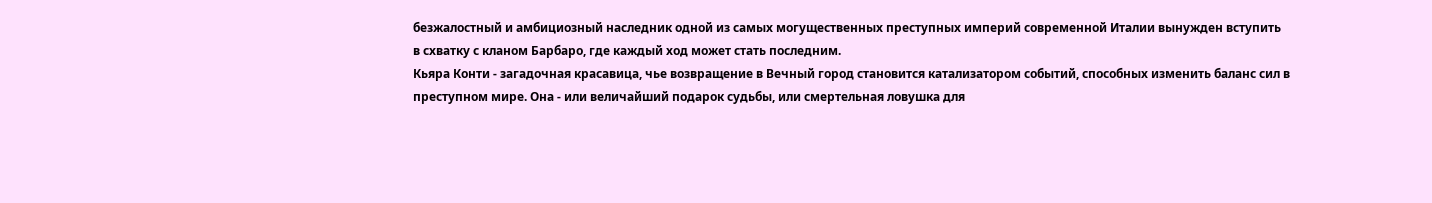безжалостный и амбициозный наследник одной из самых могущественных преступных империй современной Италии вынужден вступить в схватку с кланом Барбаро, где каждый ход может стать последним.
Кьяра Конти - загадочная красавица, чье возвращение в Вечный город становится катализатором событий, способных изменить баланс сил в преступном мире. Она - или величайший подарок судьбы, или смертельная ловушка для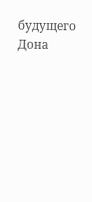будущего Дона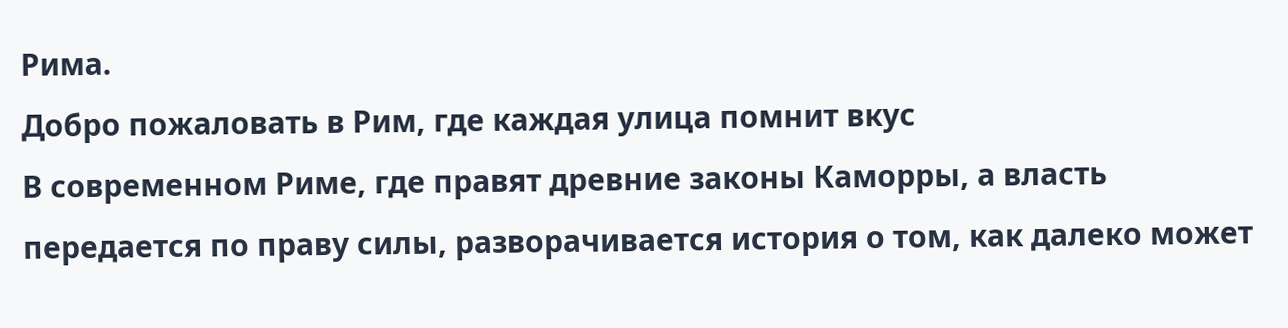Рима.
Добро пожаловать в Рим, где каждая улица помнит вкус
В современном Риме, где правят древние законы Каморры, а власть передается по праву силы, разворачивается история о том, как далеко может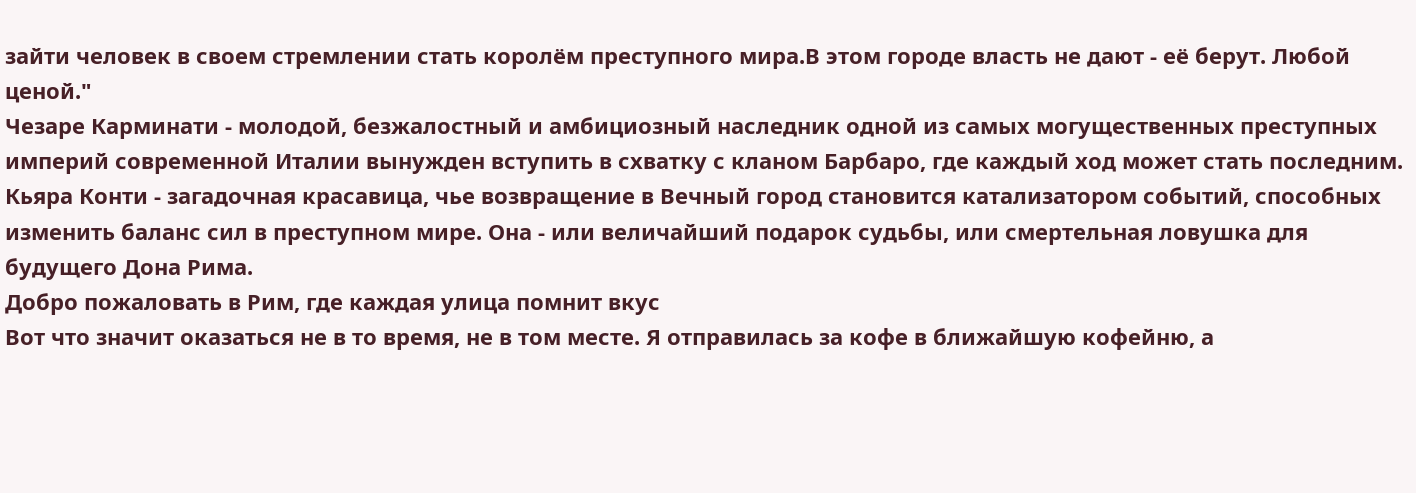зайти человек в своем стремлении стать королём преступного мира.В этом городе власть не дают - её берут. Любой ценой."
Чезаре Карминати - молодой, безжалостный и амбициозный наследник одной из самых могущественных преступных империй современной Италии вынужден вступить в схватку с кланом Барбаро, где каждый ход может стать последним.
Кьяра Конти - загадочная красавица, чье возвращение в Вечный город становится катализатором событий, способных изменить баланс сил в преступном мире. Она - или величайший подарок судьбы, или смертельная ловушка для будущего Дона Рима.
Добро пожаловать в Рим, где каждая улица помнит вкус
Вот что значит оказаться не в то время, не в том месте. Я отправилась за кофе в ближайшую кофейню, а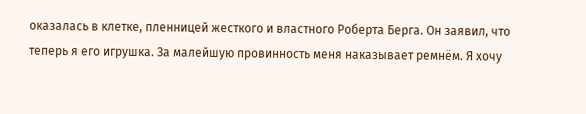оказалась в клетке, пленницей жесткого и властного Роберта Берга. Он заявил, что теперь я его игрушка. За малейшую провинность меня наказывает ремнём. Я хочу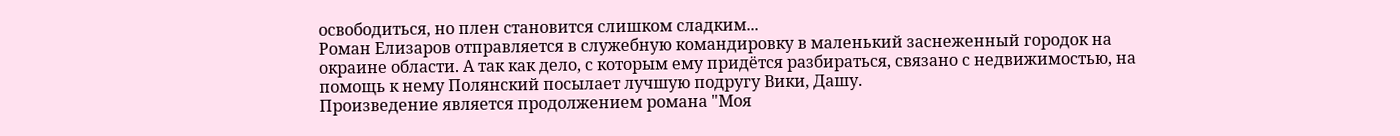освободиться, но плен становится слишком сладким...
Роман Елизаров отправляется в служебную командировку в маленький заснеженный городок на окраине области. А так как дело, с которым ему придётся разбираться, связано с недвижимостью, на помощь к нему Полянский посылает лучшую подругу Вики, Дашу.
Произведение является продолжением романа "Моя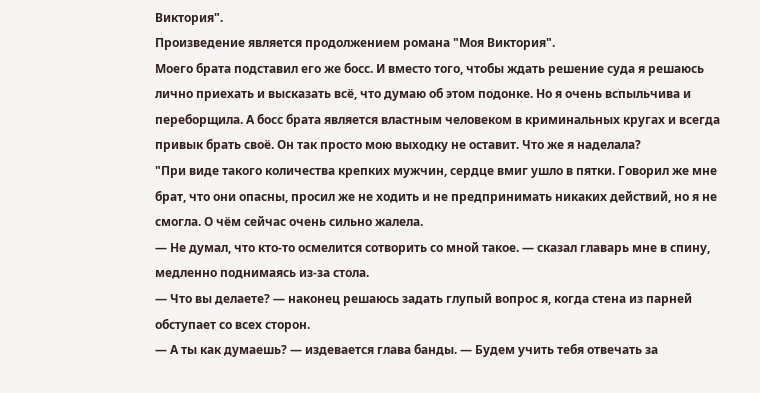Виктория".
Произведение является продолжением романа "Моя Виктория".
Моего брата подставил его же босс. И вместо того, чтобы ждать решение суда я решаюсь лично приехать и высказать всё, что думаю об этом подонке. Но я очень вспыльчива и переборщила. А босс брата является властным человеком в криминальных кругах и всегда привык брать своё. Он так просто мою выходку не оставит. Что же я наделала?
"При виде такого количества крепких мужчин, сердце вмиг ушло в пятки. Говорил же мне брат, что они опасны, просил же не ходить и не предпринимать никаких действий, но я не смогла. О чём сейчас очень сильно жалела.
— Не думал, что кто-то осмелится сотворить со мной такое. — сказал главарь мне в спину, медленно поднимаясь из-за стола.
— Что вы делаете? — наконец решаюсь задать глупый вопрос я, когда стена из парней обступает со всех сторон.
— А ты как думаешь? — издевается глава банды. — Будем учить тебя отвечать за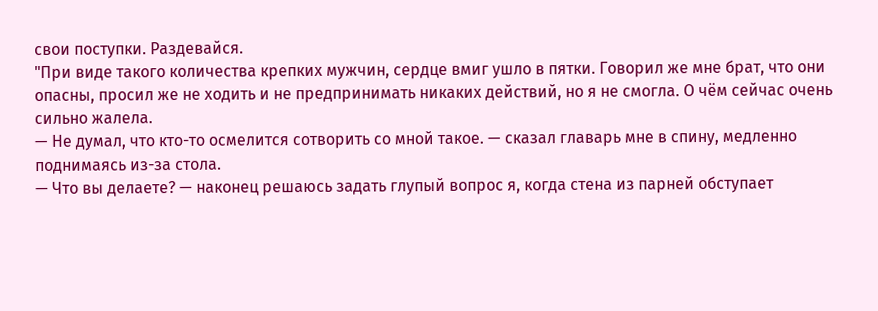свои поступки. Раздевайся.
"При виде такого количества крепких мужчин, сердце вмиг ушло в пятки. Говорил же мне брат, что они опасны, просил же не ходить и не предпринимать никаких действий, но я не смогла. О чём сейчас очень сильно жалела.
— Не думал, что кто-то осмелится сотворить со мной такое. — сказал главарь мне в спину, медленно поднимаясь из-за стола.
— Что вы делаете? — наконец решаюсь задать глупый вопрос я, когда стена из парней обступает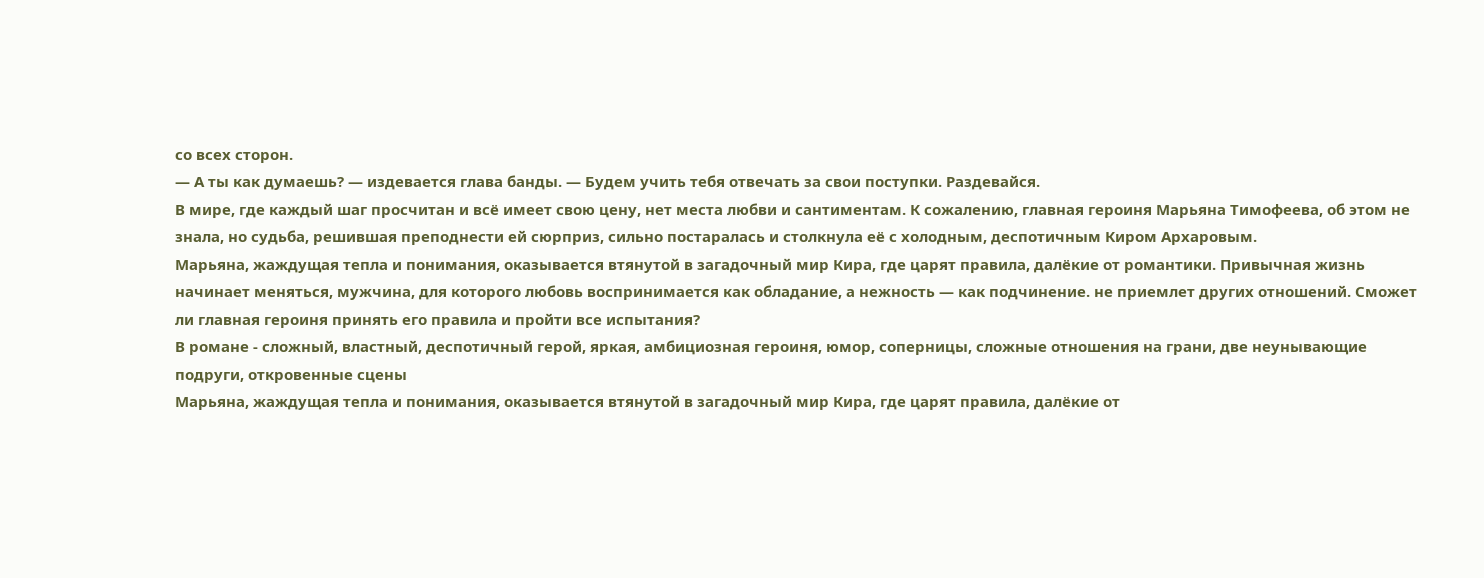со всех сторон.
— А ты как думаешь? — издевается глава банды. — Будем учить тебя отвечать за свои поступки. Раздевайся.
В мире, где каждый шаг просчитан и всё имеет свою цену, нет места любви и сантиментам. К сожалению, главная героиня Марьяна Тимофеева, об этом не знала, но судьба, решившая преподнести ей сюрприз, сильно постаралась и столкнула её с холодным, деспотичным Киром Архаровым.
Марьяна, жаждущая тепла и понимания, оказывается втянутой в загадочный мир Кира, где царят правила, далёкие от романтики. Привычная жизнь начинает меняться, мужчина, для которого любовь воспринимается как обладание, а нежность — как подчинение. не приемлет других отношений. Сможет ли главная героиня принять его правила и пройти все испытания?
В романе - сложный, властный, деспотичный герой, яркая, амбициозная героиня, юмор, соперницы, сложные отношения на грани, две неунывающие подруги, откровенные сцены
Марьяна, жаждущая тепла и понимания, оказывается втянутой в загадочный мир Кира, где царят правила, далёкие от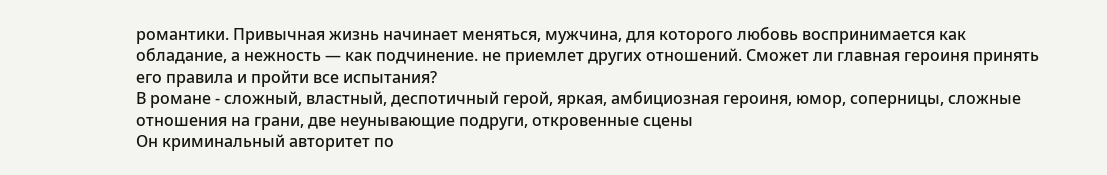романтики. Привычная жизнь начинает меняться, мужчина, для которого любовь воспринимается как обладание, а нежность — как подчинение. не приемлет других отношений. Сможет ли главная героиня принять его правила и пройти все испытания?
В романе - сложный, властный, деспотичный герой, яркая, амбициозная героиня, юмор, соперницы, сложные отношения на грани, две неунывающие подруги, откровенные сцены
Он криминальный авторитет по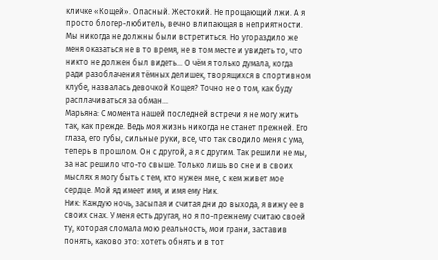кличке «Кощей». Опасный. Жестокий. Не прощающий лжи. А я просто блогер-любитель, вечно влипающая в неприятности. Мы никогда не должны были встретиться. Но угораздило же меня оказаться не в то время, не в том месте и увидеть то, что никто не должен был видеть… О чём я только думала, когда ради разоблачения тёмных делишек, творящихся в спортивном клубе, назвалась девочкой Кощея? Точно не о том, как буду расплачиваться за обман…
Марьяна: С момента нашей последней встречи я не могу жить так, как прежде. Ведь моя жизнь никогда не станет прежней. Его глаза, его губы, сильные руки, все, что так сводило меня с ума, теперь в прошлом. Он с другой, а я с другим. Так решили не мы, за нас решило что-то свыше. Только лишь во сне и в своих мыслях я могу быть с тем, кто нужен мне, с кем живет мое сердце. Мой яд имеет имя, и имя ему Ник.
Ник: Каждую ночь, засыпая и считая дни до выхода, я вижу ее в своих снах. У меня есть другая, но я по-прежнему считаю своей ту, которая сломала мою реальность, мои грани, заставив понять, каково это: хотеть обнять и в тот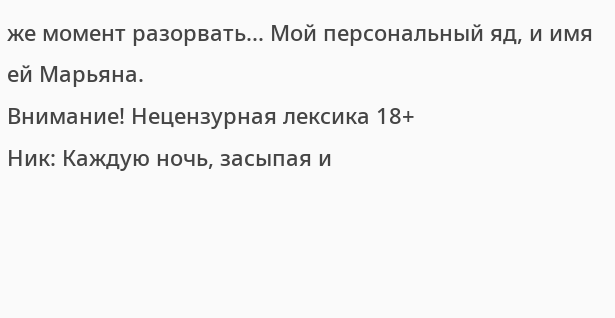же момент разорвать... Мой персональный яд, и имя ей Марьяна.
Внимание! Нецензурная лексика 18+
Ник: Каждую ночь, засыпая и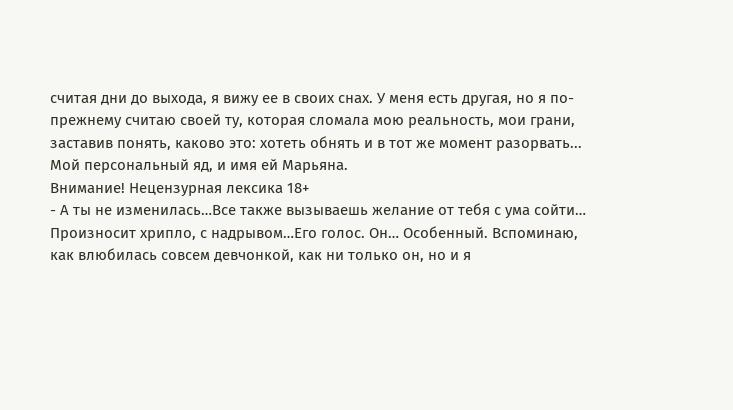считая дни до выхода, я вижу ее в своих снах. У меня есть другая, но я по-прежнему считаю своей ту, которая сломала мою реальность, мои грани, заставив понять, каково это: хотеть обнять и в тот же момент разорвать... Мой персональный яд, и имя ей Марьяна.
Внимание! Нецензурная лексика 18+
- А ты не изменилась…Все также вызываешь желание от тебя с ума сойти…
Произносит хрипло, с надрывом…Его голос. Он… Особенный. Вспоминаю, как влюбилась совсем девчонкой, как ни только он, но и я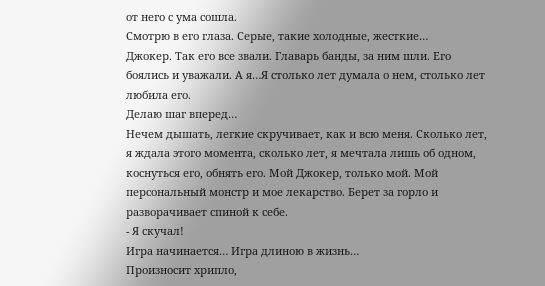от него с ума сошла.
Смотрю в его глаза. Серые, такие холодные, жесткие…
Джокер. Так его все звали. Главарь банды, за ним шли. Его боялись и уважали. А я…Я столько лет думала о нем, столько лет любила его.
Делаю шаг вперед…
Нечем дышать, легкие скручивает, как и всю меня. Сколько лет, я ждала этого момента, сколько лет, я мечтала лишь об одном, коснуться его, обнять его. Мой Джокер, только мой. Мой персональный монстр и мое лекарство. Берет за горло и разворачивает спиной к себе.
- Я скучал!
Игра начинается… Игра длиною в жизнь…
Произносит хрипло,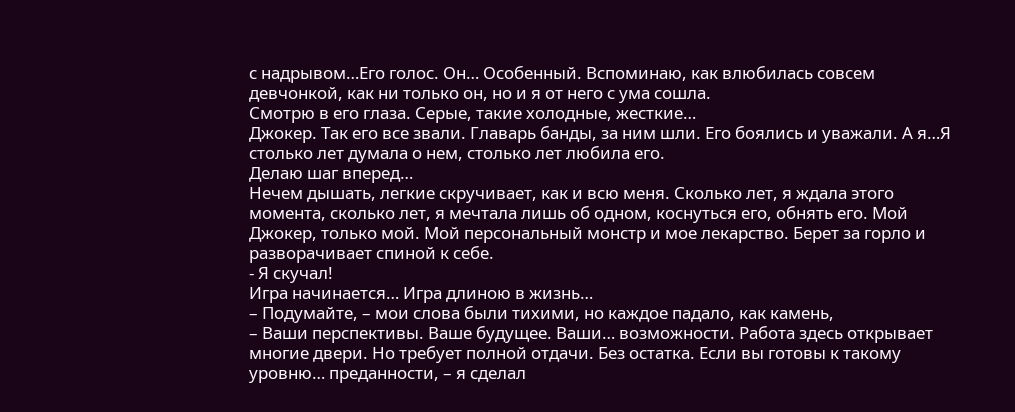с надрывом…Его голос. Он… Особенный. Вспоминаю, как влюбилась совсем девчонкой, как ни только он, но и я от него с ума сошла.
Смотрю в его глаза. Серые, такие холодные, жесткие…
Джокер. Так его все звали. Главарь банды, за ним шли. Его боялись и уважали. А я…Я столько лет думала о нем, столько лет любила его.
Делаю шаг вперед…
Нечем дышать, легкие скручивает, как и всю меня. Сколько лет, я ждала этого момента, сколько лет, я мечтала лишь об одном, коснуться его, обнять его. Мой Джокер, только мой. Мой персональный монстр и мое лекарство. Берет за горло и разворачивает спиной к себе.
- Я скучал!
Игра начинается… Игра длиною в жизнь…
– Подумайте, – мои слова были тихими, но каждое падало, как камень,
– Ваши перспективы. Ваше будущее. Ваши… возможности. Работа здесь открывает многие двери. Но требует полной отдачи. Без остатка. Если вы готовы к такому уровню… преданности, – я сделал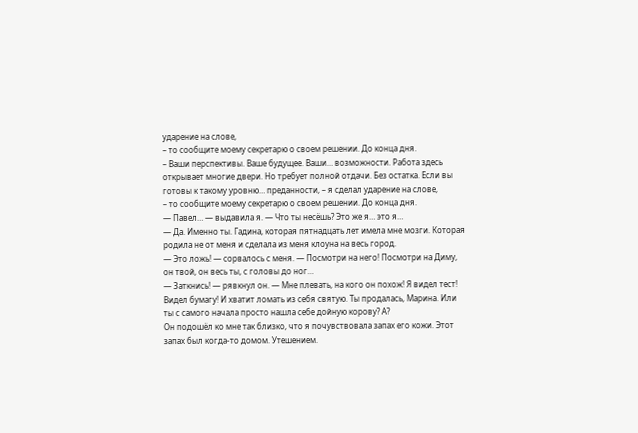ударение на слове,
– то сообщите моему секретарю о своем решении. До конца дня.
– Ваши перспективы. Ваше будущее. Ваши… возможности. Работа здесь открывает многие двери. Но требует полной отдачи. Без остатка. Если вы готовы к такому уровню… преданности, – я сделал ударение на слове,
– то сообщите моему секретарю о своем решении. До конца дня.
— Павел… — выдавила я. — Что ты несёшь? Это же я… это я…
— Да. Именно ты. Гадина, которая пятнадцать лет имела мне мозги. Которая родила не от меня и сделала из меня клоуна на весь город.
— Это ложь! — сорвалось с меня. — Посмотри на него! Посмотри на Диму, он твой, он весь ты, с головы до ног…
— Заткнись! — рявкнул он. — Мне плевать, на кого он похож! Я видел тест! Видел бумагу! И хватит ломать из себя святую. Ты продалась, Марина. Или ты с самого начала просто нашла себе дойную корову? А?
Он подошёл ко мне так близко, что я почувствовала запах его кожи. Этот запах был когда-то домом. Утешением.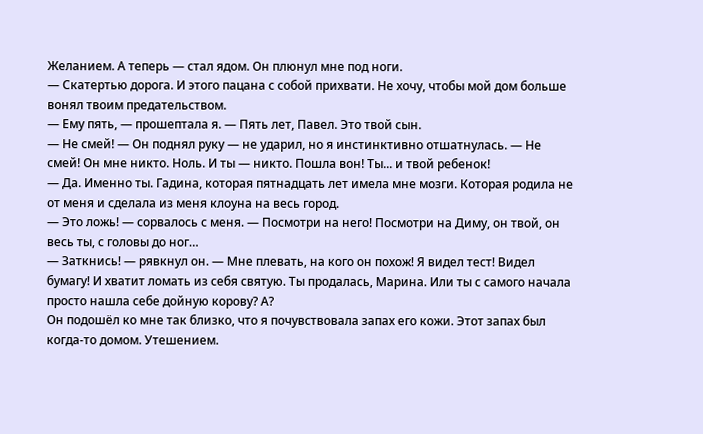Желанием. А теперь — стал ядом. Он плюнул мне под ноги.
— Скатертью дорога. И этого пацана с собой прихвати. Не хочу, чтобы мой дом больше вонял твоим предательством.
— Ему пять, — прошептала я. — Пять лет, Павел. Это твой сын.
— Не смей! — Он поднял руку — не ударил, но я инстинктивно отшатнулась. — Не смей! Он мне никто. Ноль. И ты — никто. Пошла вон! Ты... и твой ребенок!
— Да. Именно ты. Гадина, которая пятнадцать лет имела мне мозги. Которая родила не от меня и сделала из меня клоуна на весь город.
— Это ложь! — сорвалось с меня. — Посмотри на него! Посмотри на Диму, он твой, он весь ты, с головы до ног…
— Заткнись! — рявкнул он. — Мне плевать, на кого он похож! Я видел тест! Видел бумагу! И хватит ломать из себя святую. Ты продалась, Марина. Или ты с самого начала просто нашла себе дойную корову? А?
Он подошёл ко мне так близко, что я почувствовала запах его кожи. Этот запах был когда-то домом. Утешением.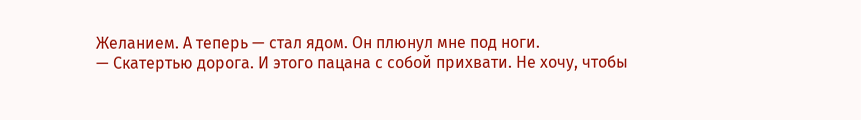Желанием. А теперь — стал ядом. Он плюнул мне под ноги.
— Скатертью дорога. И этого пацана с собой прихвати. Не хочу, чтобы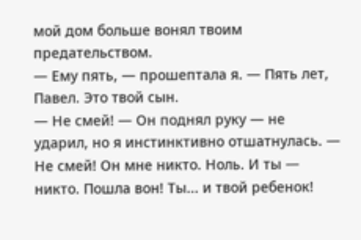мой дом больше вонял твоим предательством.
— Ему пять, — прошептала я. — Пять лет, Павел. Это твой сын.
— Не смей! — Он поднял руку — не ударил, но я инстинктивно отшатнулась. — Не смей! Он мне никто. Ноль. И ты — никто. Пошла вон! Ты... и твой ребенок!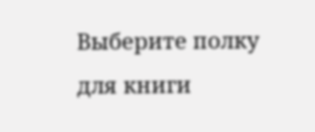Выберите полку для книги